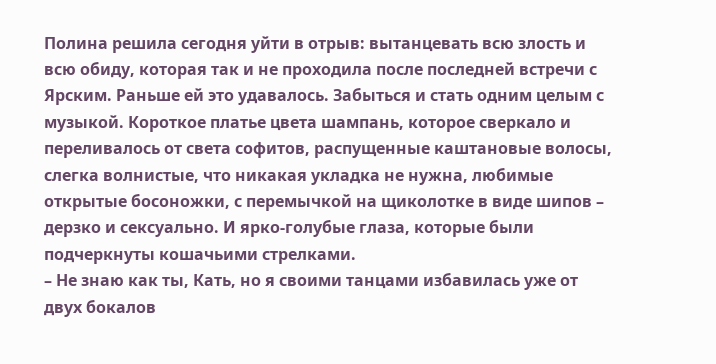Полина решила сегодня уйти в отрыв: вытанцевать всю злость и всю обиду, которая так и не проходила после последней встречи с Ярским. Раньше ей это удавалось. Забыться и стать одним целым с музыкой. Короткое платье цвета шампань, которое сверкало и переливалось от света софитов, распущенные каштановые волосы, слегка волнистые, что никакая укладка не нужна, любимые открытые босоножки, с перемычкой на щиколотке в виде шипов – дерзко и сексуально. И ярко-голубые глаза, которые были подчеркнуты кошачьими стрелками.
– Не знаю как ты, Кать, но я своими танцами избавилась уже от двух бокалов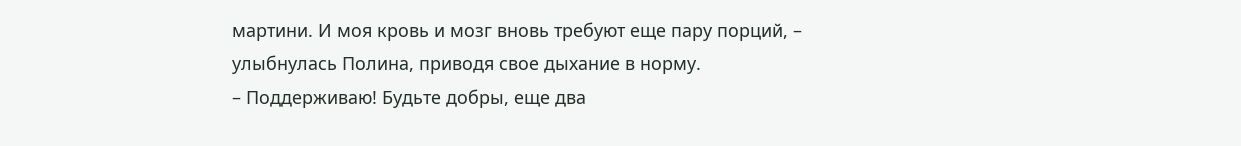мартини. И моя кровь и мозг вновь требуют еще пару порций, – улыбнулась Полина, приводя свое дыхание в норму.
– Поддерживаю! Будьте добры, еще два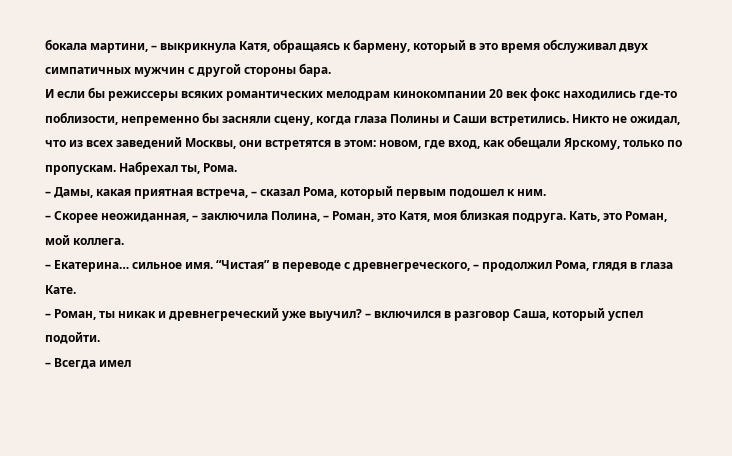бокала мартини, – выкрикнула Катя, обращаясь к бармену, который в это время обслуживал двух симпатичных мужчин с другой стороны бара.
И если бы режиссеры всяких романтических мелодрам кинокомпании 20 век фокс находились где-то поблизости, непременно бы засняли сцену, когда глаза Полины и Саши встретились. Никто не ожидал, что из всех заведений Москвы, они встретятся в этом: новом, где вход, как обещали Ярскому, только по пропускам. Набрехал ты, Рома.
– Дамы, какая приятная встреча, – сказал Рома, который первым подошел к ним.
– Скорее неожиданная, – заключила Полина, – Роман, это Катя, моя близкая подруга. Кать, это Роман, мой коллега.
– Екатерина… сильное имя. “Чистая” в переводе с древнегреческого, – продолжил Рома, глядя в глаза Кате.
– Роман, ты никак и древнегреческий уже выучил? – включился в разговор Саша, который успел подойти.
– Всегда имел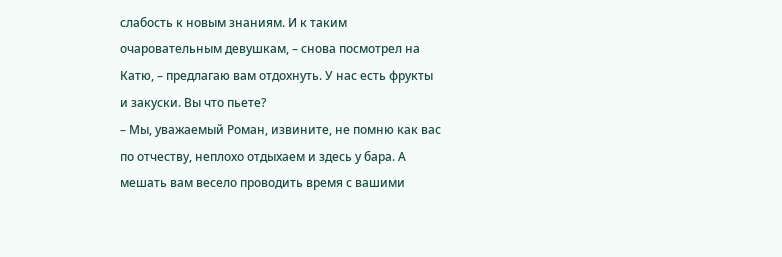слабость к новым знаниям. И к таким очаровательным девушкам, – снова посмотрел на Катю, – предлагаю вам отдохнуть. У нас есть фрукты и закуски. Вы что пьете?
– Мы, уважаемый Роман, извините, не помню как вас по отчеству, неплохо отдыхаем и здесь у бара. А мешать вам весело проводить время с вашими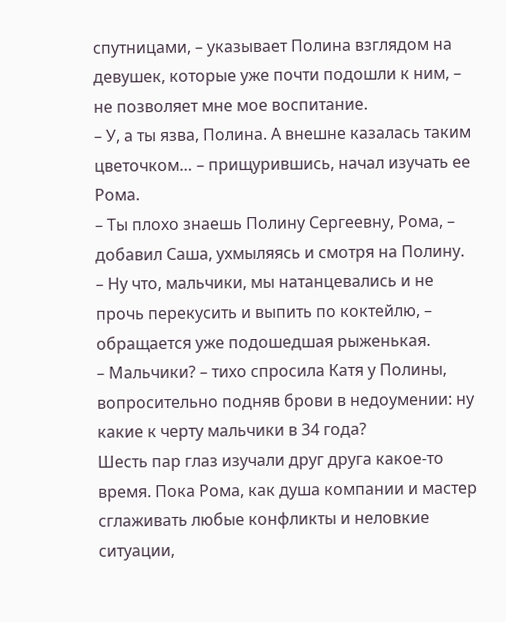спутницами, – указывает Полина взглядом на девушек, которые уже почти подошли к ним, – не позволяет мне мое воспитание.
– У, а ты язва, Полина. А внешне казалась таким цветочком… – прищурившись, начал изучать ее Рома.
– Ты плохо знаешь Полину Сергеевну, Рома, – добавил Саша, ухмыляясь и смотря на Полину.
– Ну что, мальчики, мы натанцевались и не прочь перекусить и выпить по коктейлю, – обращается уже подошедшая рыженькая.
– Мальчики? – тихо спросила Катя у Полины, вопросительно подняв брови в недоумении: ну какие к черту мальчики в 34 года?
Шесть пар глаз изучали друг друга какое-то время. Пока Рома, как душа компании и мастер сглаживать любые конфликты и неловкие ситуации,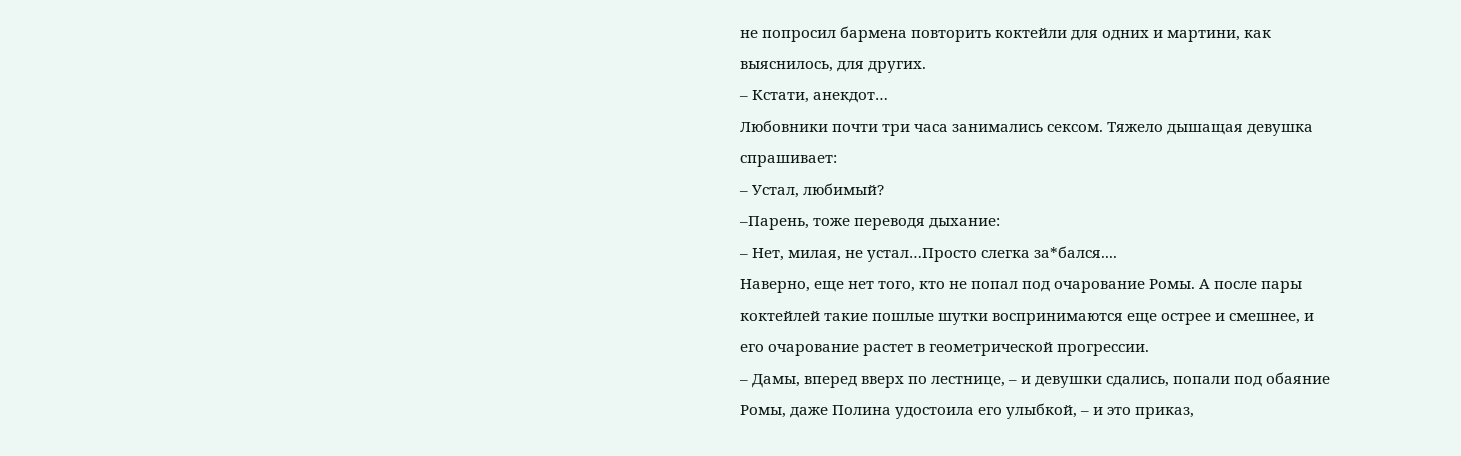не попросил бармена повторить коктейли для одних и мартини, как выяснилось, для других.
– Кстати, анекдот…
Любовники почти три часа занимались сексом. Тяжело дышащая девушка спрашивает:
– Устал, любимый?
–Парень, тоже переводя дыхание:
– Нет, милая, не устал…Просто слегка за*бался....
Наверно, еще нет того, кто не попал под очарование Ромы. А после пары коктейлей такие пошлые шутки воспринимаются еще острее и смешнее, и его очарование растет в геометрической прогрессии.
– Дамы, вперед вверх по лестнице, – и девушки сдались, попали под обаяние Ромы, даже Полина удостоила его улыбкой, – и это приказ,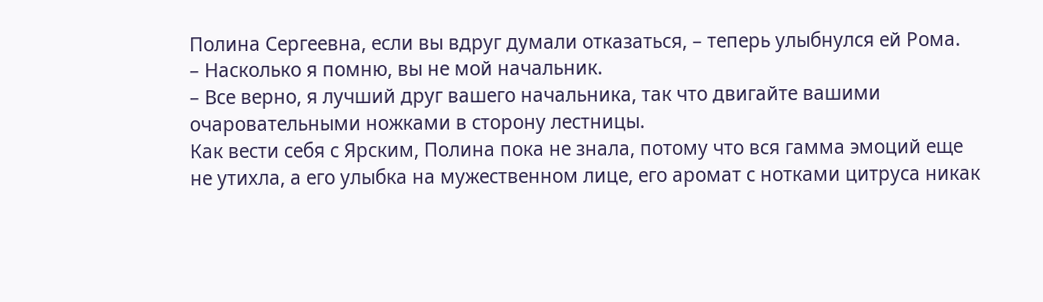Полина Сергеевна, если вы вдруг думали отказаться, – теперь улыбнулся ей Рома.
– Насколько я помню, вы не мой начальник.
– Все верно, я лучший друг вашего начальника, так что двигайте вашими очаровательными ножками в сторону лестницы.
Как вести себя с Ярским, Полина пока не знала, потому что вся гамма эмоций еще не утихла, а его улыбка на мужественном лице, его аромат с нотками цитруса никак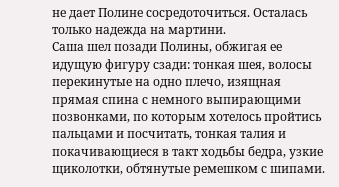не дает Полине сосредоточиться. Осталась только надежда на мартини.
Саша шел позади Полины, обжигая ее идущую фигуру сзади: тонкая шея, волосы перекинутые на одно плечо, изящная прямая спина с немного выпирающими позвонками, по которым хотелось пройтись пальцами и посчитать, тонкая талия и покачивающиеся в такт ходьбы бедра, узкие щиколотки, обтянутые ремешком с шипами.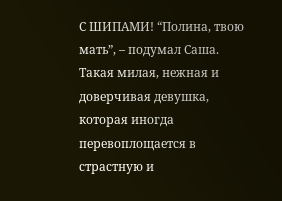С ШИПАМИ! “Полина, твою мать”, – подумал Саша. Такая милая, нежная и доверчивая девушка, которая иногда перевоплощается в страстную и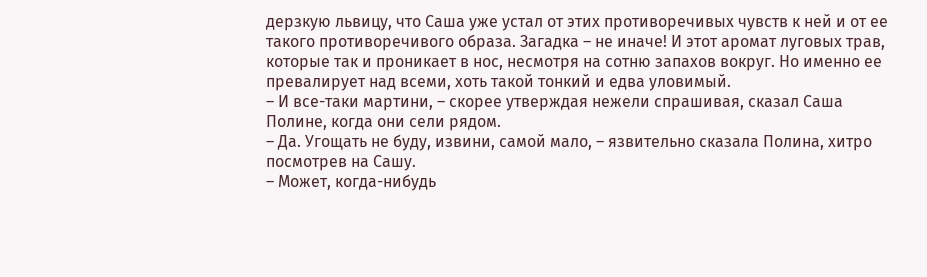дерзкую львицу, что Саша уже устал от этих противоречивых чувств к ней и от ее такого противоречивого образа. Загадка – не иначе! И этот аромат луговых трав, которые так и проникает в нос, несмотря на сотню запахов вокруг. Но именно ее превалирует над всеми, хоть такой тонкий и едва уловимый.
– И все-таки мартини, – скорее утверждая нежели спрашивая, сказал Саша Полине, когда они сели рядом.
– Да. Угощать не буду, извини, самой мало, – язвительно сказала Полина, хитро посмотрев на Сашу.
– Может, когда-нибудь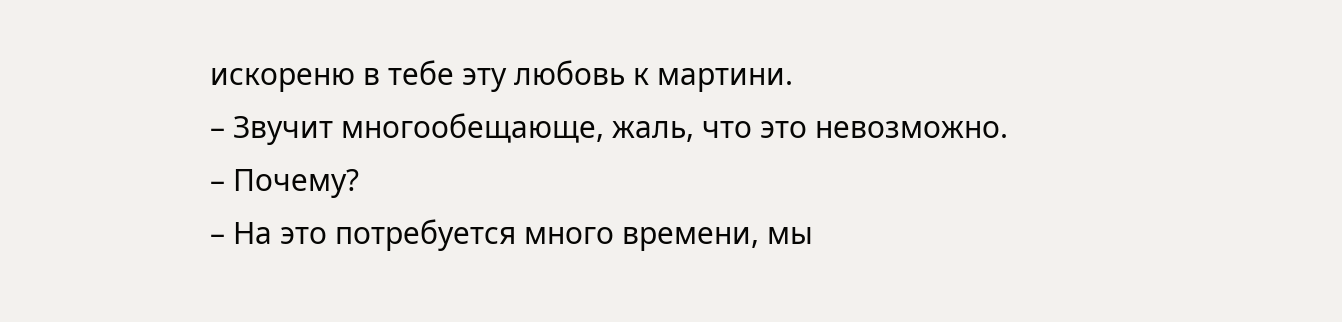искореню в тебе эту любовь к мартини.
– Звучит многообещающе, жаль, что это невозможно.
– Почему?
– На это потребуется много времени, мы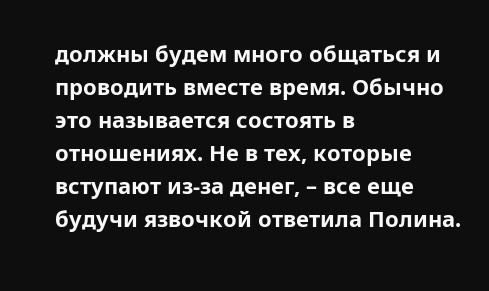должны будем много общаться и проводить вместе время. Обычно это называется состоять в отношениях. Не в тех, которые вступают из-за денег, – все еще будучи язвочкой ответила Полина.